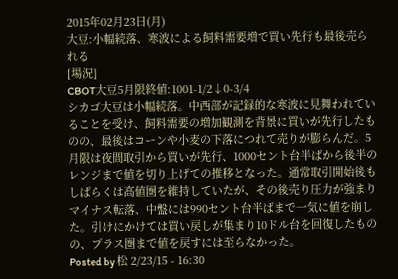2015年02月23日(月)
大豆:小幅続落、寒波による飼料需要増で買い先行も最後売られる
[場況]
CBOT大豆5月限終値:1001-1/2↓0-3/4
シカゴ大豆は小幅続落。中西部が記録的な寒波に見舞われていることを受け、飼料需要の増加観測を背景に買いが先行したものの、最後はコーンや小麦の下落につれて売りが膨らんだ。5月限は夜間取引から買いが先行、1000セント台半ばから後半のレンジまで値を切り上げての推移となった。通常取引開始後もしばらくは高値圏を維持していたが、その後売り圧力が強まりマイナス転落、中盤には990セント台半ばまで一気に値を崩した。引けにかけては買い戻しが集まり10ドル台を回復したものの、プラス圏まで値を戻すには至らなかった。
Posted by 松 2/23/15 - 16:30